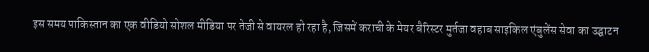इस समय पाकिस्तान का एक वीडियो सोशल मीडिया पर तेजी से वायरल हो रहा है, जिसमें कराची के मेयर बैरिस्टर मुर्तजा वहाब साइकिल एंबुलेंस सेवा का उद्घाटन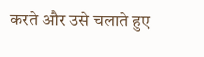करते और उसे चलाते हुए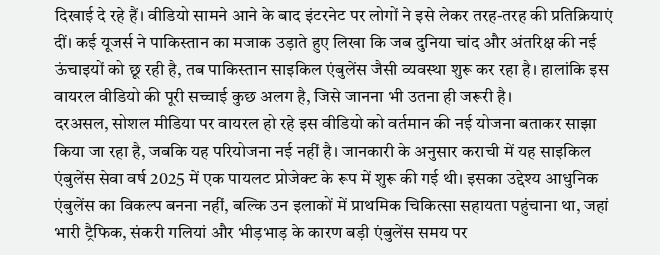दिखाई दे रहे हैं। वीडियो सामने आने के बाद इंटरनेट पर लोगों ने इसे लेकर तरह-तरह की प्रतिक्रियाएं दीं। कई यूजर्स ने पाकिस्तान का मजाक उड़ाते हुए लिखा कि जब दुनिया चांद और अंतरिक्ष की नई ऊंचाइयों को छू रही है, तब पाकिस्तान साइकिल एंबुलेंस जैसी व्यवस्था शुरू कर रहा है। हालांकि इस वायरल वीडियो की पूरी सच्चाई कुछ अलग है, जिसे जानना भी उतना ही जरूरी है।
दरअसल, सोशल मीडिया पर वायरल हो रहे इस वीडियो को वर्तमान की नई योजना बताकर साझा किया जा रहा है, जबकि यह परियोजना नई नहीं है। जानकारी के अनुसार कराची में यह साइकिल एंबुलेंस सेवा वर्ष 2025 में एक पायलट प्रोजेक्ट के रूप में शुरू की गई थी। इसका उद्देश्य आधुनिक एंबुलेंस का विकल्प बनना नहीं, बल्कि उन इलाकों में प्राथमिक चिकित्सा सहायता पहुंचाना था, जहां भारी ट्रैफिक, संकरी गलियां और भीड़भाड़ के कारण बड़ी एंबुलेंस समय पर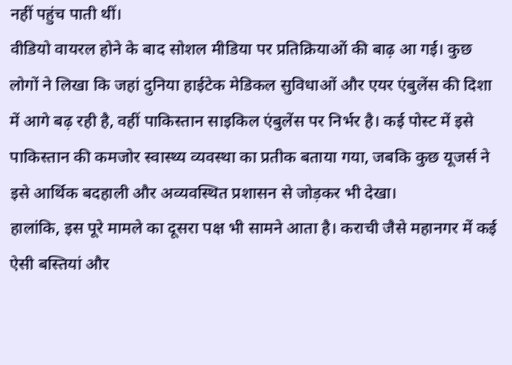नहीं पहुंच पाती थीं।
वीडियो वायरल होने के बाद सोशल मीडिया पर प्रतिक्रियाओं की बाढ़ आ गई। कुछ लोगों ने लिखा कि जहां दुनिया हाईटेक मेडिकल सुविधाओं और एयर एंबुलेंस की दिशा में आगे बढ़ रही है, वहीं पाकिस्तान साइकिल एंबुलेंस पर निर्भर है। कई पोस्ट में इसे पाकिस्तान की कमजोर स्वास्थ्य व्यवस्था का प्रतीक बताया गया, जबकि कुछ यूजर्स ने इसे आर्थिक बदहाली और अव्यवस्थित प्रशासन से जोड़कर भी देखा।
हालांकि, इस पूरे मामले का दूसरा पक्ष भी सामने आता है। कराची जैसे महानगर में कई ऐसी बस्तियां और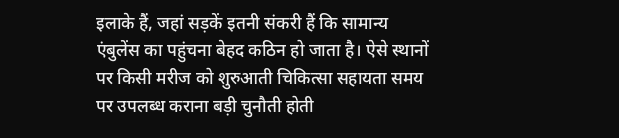इलाके हैं, जहां सड़कें इतनी संकरी हैं कि सामान्य एंबुलेंस का पहुंचना बेहद कठिन हो जाता है। ऐसे स्थानों पर किसी मरीज को शुरुआती चिकित्सा सहायता समय पर उपलब्ध कराना बड़ी चुनौती होती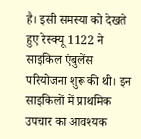है। इसी समस्या को देखते हुए रेस्क्यू 1122 ने साइकिल एंबुलेंस परियोजना शुरू की थी। इन साइकिलों में प्राथमिक उपचार का आवश्यक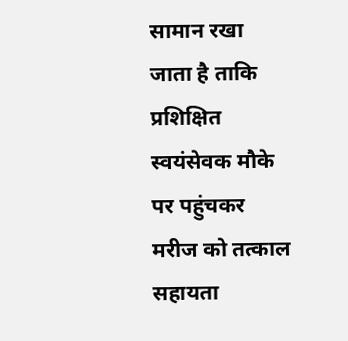सामान रखा जाता है ताकि प्रशिक्षित स्वयंसेवक मौके पर पहुंचकर मरीज को तत्काल सहायता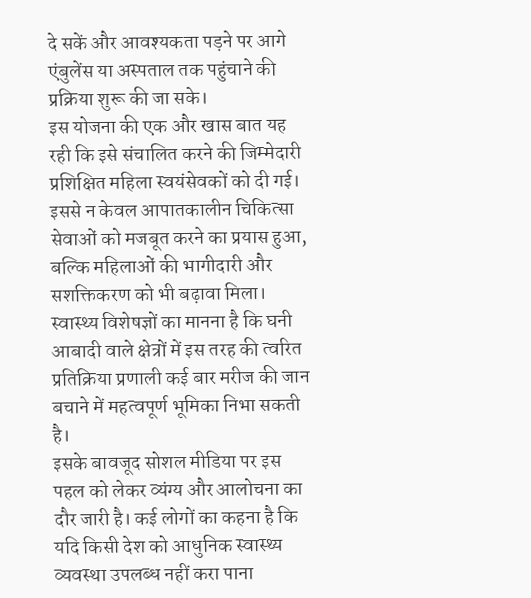दे सकें और आवश्यकता पड़ने पर आगे एंबुलेंस या अस्पताल तक पहुंचाने की प्रक्रिया शुरू की जा सके।
इस योजना की एक और खास बात यह रही कि इसे संचालित करने की जिम्मेदारी प्रशिक्षित महिला स्वयंसेवकों को दी गई। इससे न केवल आपातकालीन चिकित्सा सेवाओं को मजबूत करने का प्रयास हुआ, बल्कि महिलाओं की भागीदारी और सशक्तिकरण को भी बढ़ावा मिला। स्वास्थ्य विशेषज्ञों का मानना है कि घनी आबादी वाले क्षेत्रों में इस तरह की त्वरित प्रतिक्रिया प्रणाली कई बार मरीज की जान बचाने में महत्वपूर्ण भूमिका निभा सकती है।
इसके बावजूद सोशल मीडिया पर इस पहल को लेकर व्यंग्य और आलोचना का दौर जारी है। कई लोगों का कहना है कि यदि किसी देश को आधुनिक स्वास्थ्य व्यवस्था उपलब्ध नहीं करा पाना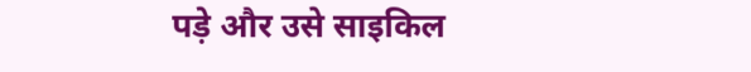पड़े और उसे साइकिल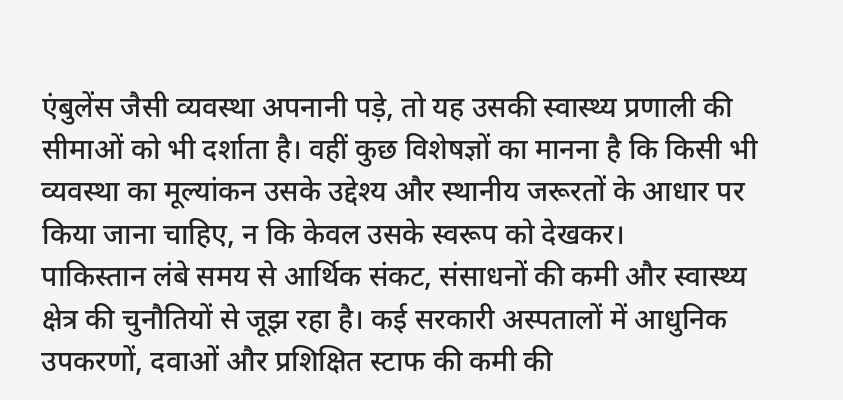एंबुलेंस जैसी व्यवस्था अपनानी पड़े, तो यह उसकी स्वास्थ्य प्रणाली की सीमाओं को भी दर्शाता है। वहीं कुछ विशेषज्ञों का मानना है कि किसी भी व्यवस्था का मूल्यांकन उसके उद्देश्य और स्थानीय जरूरतों के आधार पर किया जाना चाहिए, न कि केवल उसके स्वरूप को देखकर।
पाकिस्तान लंबे समय से आर्थिक संकट, संसाधनों की कमी और स्वास्थ्य क्षेत्र की चुनौतियों से जूझ रहा है। कई सरकारी अस्पतालों में आधुनिक उपकरणों, दवाओं और प्रशिक्षित स्टाफ की कमी की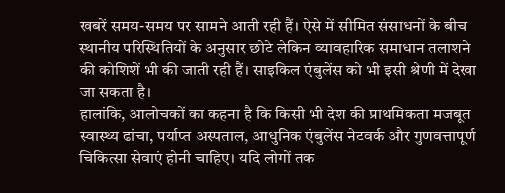खबरें समय-समय पर सामने आती रही हैं। ऐसे में सीमित संसाधनों के बीच स्थानीय परिस्थितियों के अनुसार छोटे लेकिन व्यावहारिक समाधान तलाशने की कोशिशें भी की जाती रही हैं। साइकिल एंबुलेंस को भी इसी श्रेणी में देखा जा सकता है।
हालांकि, आलोचकों का कहना है कि किसी भी देश की प्राथमिकता मजबूत स्वास्थ्य ढांचा, पर्याप्त अस्पताल, आधुनिक एंबुलेंस नेटवर्क और गुणवत्तापूर्ण चिकित्सा सेवाएं होनी चाहिए। यदि लोगों तक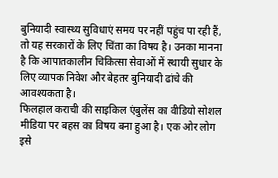बुनियादी स्वास्थ्य सुविधाएं समय पर नहीं पहुंच पा रही हैं, तो यह सरकारों के लिए चिंता का विषय है। उनका मानना है कि आपातकालीन चिकित्सा सेवाओं में स्थायी सुधार के लिए व्यापक निवेश और बेहतर बुनियादी ढांचे की आवश्यकता है।
फिलहाल कराची की साइकिल एंबुलेंस का वीडियो सोशल मीडिया पर बहस का विषय बना हुआ है। एक ओर लोग इसे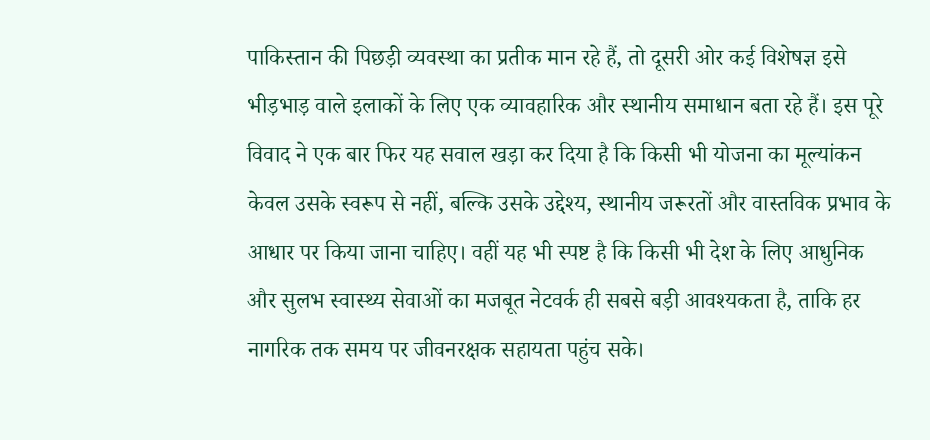पाकिस्तान की पिछड़ी व्यवस्था का प्रतीक मान रहे हैं, तो दूसरी ओर कई विशेषज्ञ इसे भीड़भाड़ वाले इलाकों के लिए एक व्यावहारिक और स्थानीय समाधान बता रहे हैं। इस पूरे विवाद ने एक बार फिर यह सवाल खड़ा कर दिया है कि किसी भी योजना का मूल्यांकन केवल उसके स्वरूप से नहीं, बल्कि उसके उद्देश्य, स्थानीय जरूरतों और वास्तविक प्रभाव के आधार पर किया जाना चाहिए। वहीं यह भी स्पष्ट है कि किसी भी देश के लिए आधुनिक और सुलभ स्वास्थ्य सेवाओं का मजबूत नेटवर्क ही सबसे बड़ी आवश्यकता है, ताकि हर नागरिक तक समय पर जीवनरक्षक सहायता पहुंच सके।